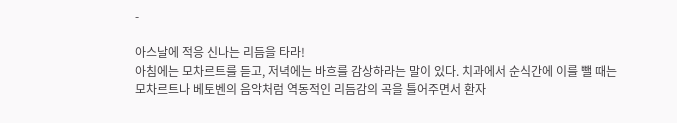-

아스날에 적응 신나는 리듬을 타라!
아침에는 모차르트를 듣고, 저녁에는 바흐를 감상하라는 말이 있다. 치과에서 순식간에 이를 뺄 때는 모차르트나 베토벤의 음악처럼 역동적인 리듬감의 곡을 틀어주면서 환자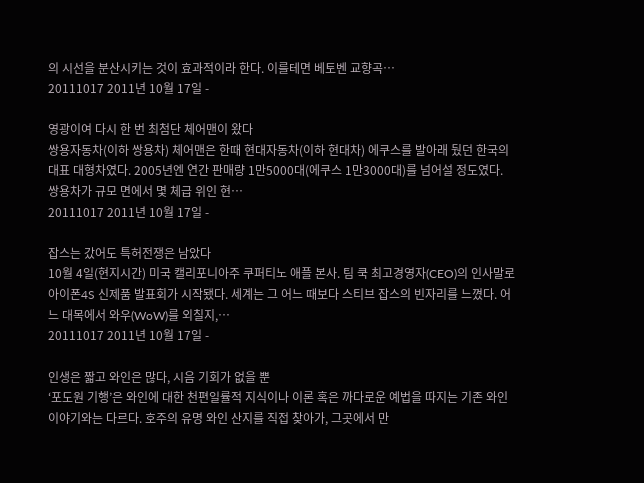의 시선을 분산시키는 것이 효과적이라 한다. 이를테면 베토벤 교향곡…
20111017 2011년 10월 17일 -

영광이여 다시 한 번 최첨단 체어맨이 왔다
쌍용자동차(이하 쌍용차) 체어맨은 한때 현대자동차(이하 현대차) 에쿠스를 발아래 뒀던 한국의 대표 대형차였다. 2005년엔 연간 판매량 1만5000대(에쿠스 1만3000대)를 넘어설 정도였다. 쌍용차가 규모 면에서 몇 체급 위인 현…
20111017 2011년 10월 17일 -

잡스는 갔어도 특허전쟁은 남았다
10월 4일(현지시간) 미국 캘리포니아주 쿠퍼티노 애플 본사. 팀 쿡 최고경영자(CEO)의 인사말로 아이폰4S 신제품 발표회가 시작됐다. 세계는 그 어느 때보다 스티브 잡스의 빈자리를 느꼈다. 어느 대목에서 와우(WoW)를 외칠지,…
20111017 2011년 10월 17일 -

인생은 짧고 와인은 많다, 시음 기회가 없을 뿐
‘포도원 기행’은 와인에 대한 천편일률적 지식이나 이론 혹은 까다로운 예법을 따지는 기존 와인 이야기와는 다르다. 호주의 유명 와인 산지를 직접 찾아가, 그곳에서 만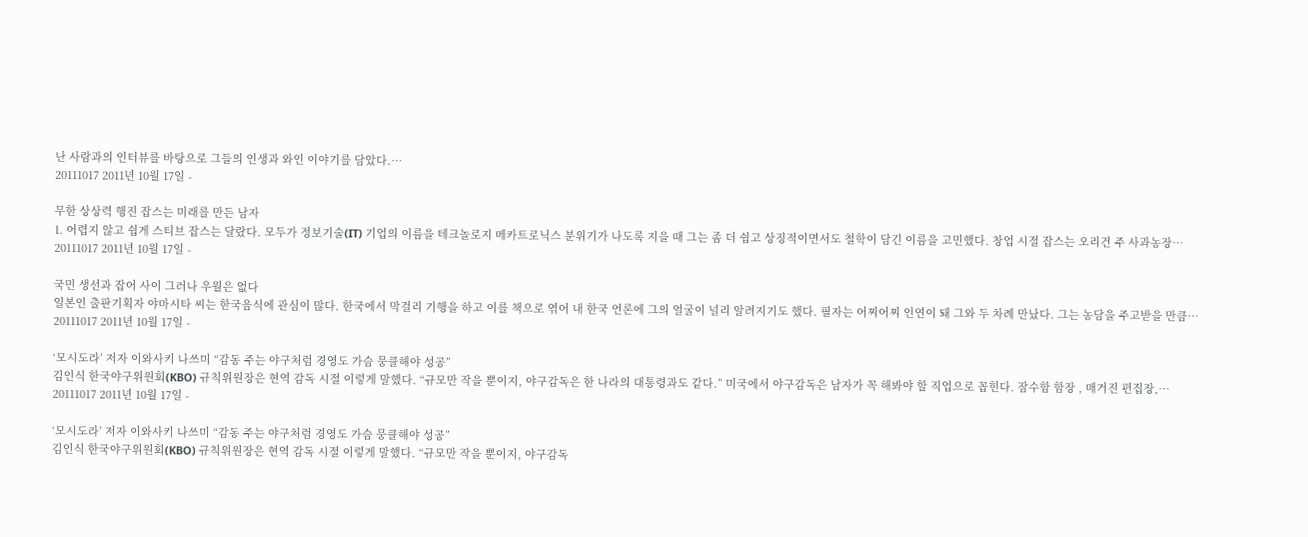난 사람과의 인터뷰를 바탕으로 그들의 인생과 와인 이야기를 담았다.…
20111017 2011년 10월 17일 -

무한 상상력 행진 잡스는 미래를 만든 남자
1. 어렵지 않고 쉽게 스티브 잡스는 달랐다. 모두가 정보기술(IT) 기업의 이름을 테크놀로지 메카트로닉스 분위기가 나도록 지을 때 그는 좀 더 쉽고 상징적이면서도 철학이 담긴 이름을 고민했다. 창업 시절 잡스는 오리건 주 사과농장…
20111017 2011년 10월 17일 -

국민 생선과 잡어 사이 그러나 우월은 없다
일본인 출판기획자 야마시타 씨는 한국음식에 관심이 많다. 한국에서 막걸리 기행을 하고 이를 책으로 엮어 내 한국 언론에 그의 얼굴이 널리 알려지기도 했다. 필자는 어찌어찌 인연이 돼 그와 두 차례 만났다. 그는 농담을 주고받을 만큼…
20111017 2011년 10월 17일 -

‘모시도라’ 저자 이와사키 나쓰미 “감동 주는 야구처럼 경영도 가슴 뭉클해야 성공”
김인식 한국야구위원회(KBO) 규칙위원장은 현역 감독 시절 이렇게 말했다. “규모만 작을 뿐이지, 야구감독은 한 나라의 대통령과도 같다.” 미국에서 야구감독은 남자가 꼭 해봐야 할 직업으로 꼽힌다. 잠수함 함장 , 매거진 편집장,…
20111017 2011년 10월 17일 -

‘모시도라’ 저자 이와사키 나쓰미 “감동 주는 야구처럼 경영도 가슴 뭉클해야 성공”
김인식 한국야구위원회(KBO) 규칙위원장은 현역 감독 시절 이렇게 말했다. “규모만 작을 뿐이지, 야구감독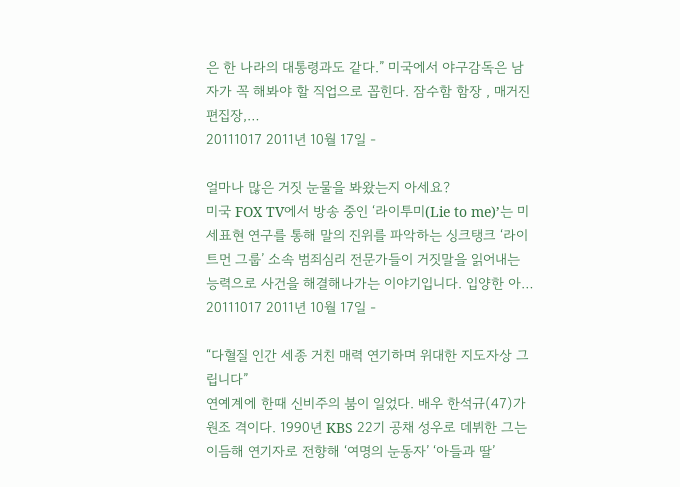은 한 나라의 대통령과도 같다.” 미국에서 야구감독은 남자가 꼭 해봐야 할 직업으로 꼽힌다. 잠수함 함장 , 매거진 편집장,…
20111017 2011년 10월 17일 -

얼마나 많은 거짓 눈물을 봐왔는지 아세요?
미국 FOX TV에서 방송 중인 ‘라이투미(Lie to me)’는 미세표현 연구를 통해 말의 진위를 파악하는 싱크탱크 ‘라이트먼 그룹’ 소속 범죄심리 전문가들이 거짓말을 읽어내는 능력으로 사건을 해결해나가는 이야기입니다. 입양한 아…
20111017 2011년 10월 17일 -

“다혈질 인간 세종 거친 매력 연기하며 위대한 지도자상 그립니다”
연예계에 한때 신비주의 붐이 일었다. 배우 한석규(47)가 원조 격이다. 1990년 KBS 22기 공채 성우로 데뷔한 그는 이듬해 연기자로 전향해 ‘여명의 눈동자’ ‘아들과 딸’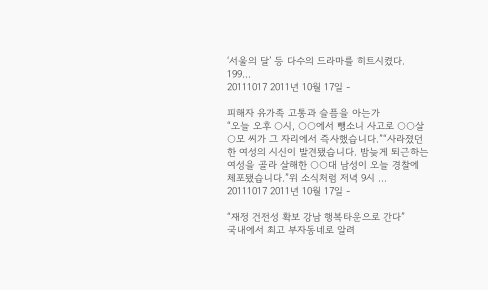‘서울의 달’ 등 다수의 드라마를 히트시켰다. 199…
20111017 2011년 10월 17일 -

피해자 유가족 고통과 슬픔을 아는가
“오늘 오후 ○시, ○○에서 뺑소니 사고로 ○○살 ○모 씨가 그 자리에서 즉사했습니다.”“사라졌던 한 여성의 시신이 발견됐습니다. 밤늦게 퇴근하는 여성을 골라 살해한 ○○대 남성이 오늘 경찰에 체포됐습니다.”위 소식처럼 저녁 9시 …
20111017 2011년 10월 17일 -

“재정 건전성 확보 강남 행복타운으로 간다”
국내에서 최고 부자동네로 알려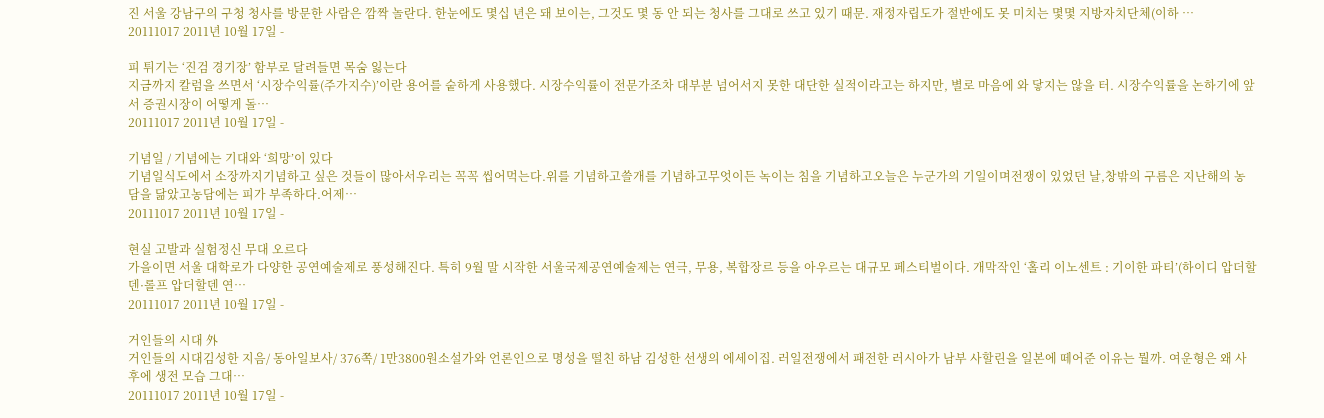진 서울 강남구의 구청 청사를 방문한 사람은 깜짝 놀란다. 한눈에도 몇십 년은 돼 보이는, 그것도 몇 동 안 되는 청사를 그대로 쓰고 있기 때문. 재정자립도가 절반에도 못 미치는 몇몇 지방자치단체(이하 …
20111017 2011년 10월 17일 -

피 튀기는 ‘진검 경기장’ 함부로 달려들면 목숨 잃는다
지금까지 칼럼을 쓰면서 ‘시장수익률(주가지수)’이란 용어를 숱하게 사용했다. 시장수익률이 전문가조차 대부분 넘어서지 못한 대단한 실적이라고는 하지만, 별로 마음에 와 닿지는 않을 터. 시장수익률을 논하기에 앞서 증권시장이 어떻게 돌…
20111017 2011년 10월 17일 -

기념일 / 기념에는 기대와 ‘희망’이 있다
기념일식도에서 소장까지기념하고 싶은 것들이 많아서우리는 꼭꼭 씹어먹는다.위를 기념하고쓸개를 기념하고무엇이든 녹이는 침을 기념하고오늘은 누군가의 기일이며전쟁이 있었던 날,창밖의 구름은 지난해의 농담을 닮았고농담에는 피가 부족하다.어제…
20111017 2011년 10월 17일 -

현실 고발과 실험정신 무대 오르다
가을이면 서울 대학로가 다양한 공연예술제로 풍성해진다. 특히 9월 말 시작한 서울국제공연예술제는 연극, 무용, 복합장르 등을 아우르는 대규모 페스티벌이다. 개막작인 ‘홀리 이노센트 : 기이한 파티’(하이디 압더할덴·롤프 압더할덴 연…
20111017 2011년 10월 17일 -

거인들의 시대 外
거인들의 시대김성한 지음/ 동아일보사/ 376쪽/ 1만3800원소설가와 언론인으로 명성을 떨친 하남 김성한 선생의 에세이집. 러일전쟁에서 패전한 러시아가 남부 사할린을 일본에 떼어준 이유는 뭘까. 여운형은 왜 사후에 생전 모습 그대…
20111017 2011년 10월 17일 -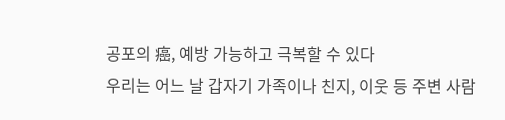공포의 癌, 예방 가능하고 극복할 수 있다
우리는 어느 날 갑자기 가족이나 친지, 이웃 등 주변 사람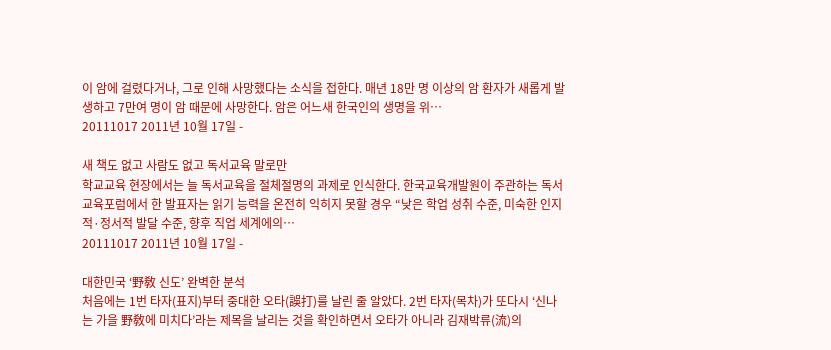이 암에 걸렸다거나, 그로 인해 사망했다는 소식을 접한다. 매년 18만 명 이상의 암 환자가 새롭게 발생하고 7만여 명이 암 때문에 사망한다. 암은 어느새 한국인의 생명을 위…
20111017 2011년 10월 17일 -

새 책도 없고 사람도 없고 독서교육 말로만
학교교육 현장에서는 늘 독서교육을 절체절명의 과제로 인식한다. 한국교육개발원이 주관하는 독서교육포럼에서 한 발표자는 읽기 능력을 온전히 익히지 못할 경우 “낮은 학업 성취 수준, 미숙한 인지적·정서적 발달 수준, 향후 직업 세계에의…
20111017 2011년 10월 17일 -

대한민국 ‘野敎 신도’ 완벽한 분석
처음에는 1번 타자(표지)부터 중대한 오타(誤打)를 날린 줄 알았다. 2번 타자(목차)가 또다시 ‘신나는 가을 野敎에 미치다’라는 제목을 날리는 것을 확인하면서 오타가 아니라 김재박류(流)의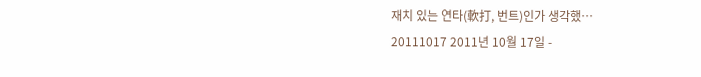재치 있는 연타(軟打, 번트)인가 생각했…
20111017 2011년 10월 17일 -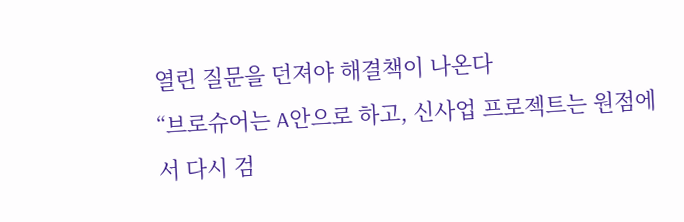열린 질문을 던져야 해결책이 나온다
“브로슈어는 A안으로 하고, 신사업 프로젝트는 원점에서 다시 검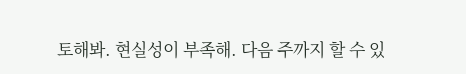토해봐. 현실성이 부족해. 다음 주까지 할 수 있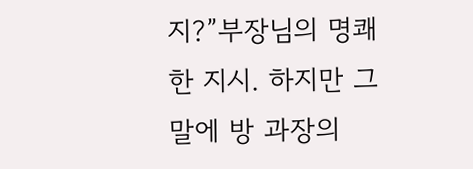지?”부장님의 명쾌한 지시. 하지만 그 말에 방 과장의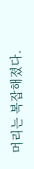머리는 복잡해졌다.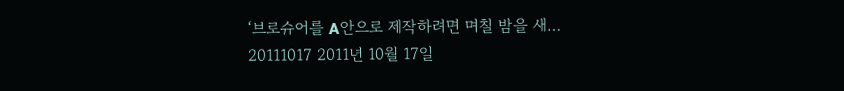‘브로슈어를 A안으로 제작하려면 며칠 밤을 새…
20111017 2011년 10월 17일